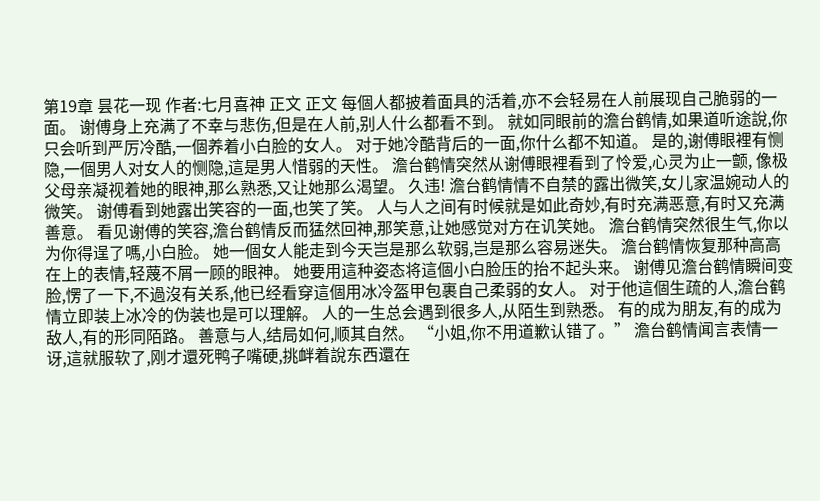第19章 昙花一现 作者:七月喜神 正文 正文 每個人都披着面具的活着,亦不会轻易在人前展现自己脆弱的一面。 谢傅身上充满了不幸与悲伤,但是在人前,别人什么都看不到。 就如同眼前的澹台鹤情,如果道听途說,你只会听到严厉冷酷,一個养着小白脸的女人。 对于她冷酷背后的一面,你什么都不知道。 是的,谢傅眼裡有恻隐,一個男人对女人的恻隐,這是男人惜弱的天性。 澹台鹤情突然从谢傅眼裡看到了怜爱,心灵为止一颤, 像极父母亲凝视着她的眼神,那么熟悉,又让她那么渴望。 久违! 澹台鹤情情不自禁的露出微笑,女儿家温婉动人的微笑。 谢傅看到她露出笑容的一面,也笑了笑。 人与人之间有时候就是如此奇妙,有时充满恶意,有时又充满善意。 看见谢傅的笑容,澹台鹤情反而猛然回神,那笑意,让她感觉对方在讥笑她。 澹台鹤情突然很生气,你以为你得逞了嗎,小白脸。 她一個女人能走到今天岂是那么软弱,岂是那么容易迷失。 澹台鹤情恢复那种高高在上的表情,轻蔑不屑一顾的眼神。 她要用這种姿态将這個小白脸压的抬不起头来。 谢傅见澹台鹤情瞬间变脸,愣了一下,不過沒有关系,他已经看穿這個用冰冷盔甲包裹自己柔弱的女人。 对于他這個生疏的人,澹台鹤情立即装上冰冷的伪装也是可以理解。 人的一生总会遇到很多人,从陌生到熟悉。 有的成为朋友,有的成为敌人,有的形同陌路。 善意与人,结局如何,顺其自然。 “小姐,你不用道歉认错了。” 澹台鹤情闻言表情一讶,這就服软了,刚才還死鸭子嘴硬,挑衅着說东西還在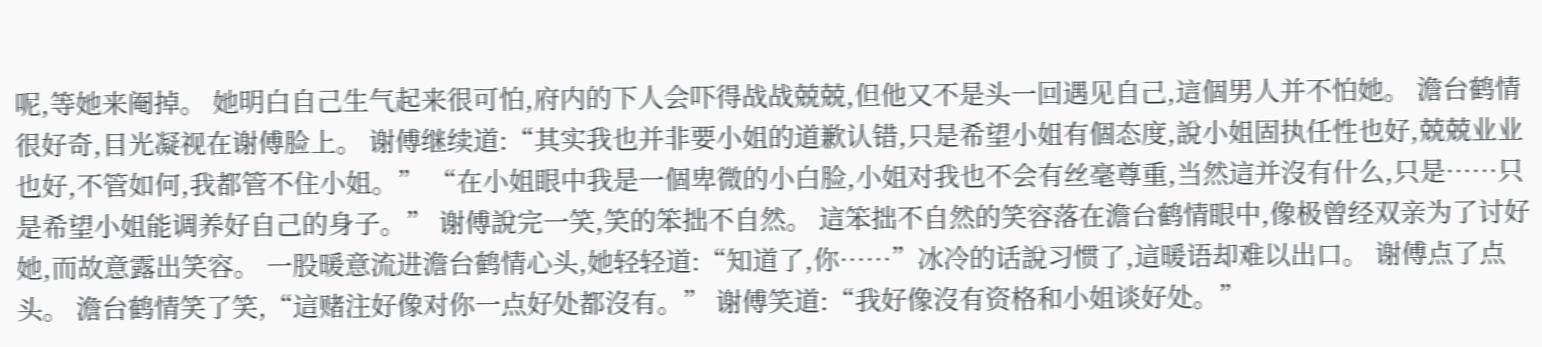呢,等她来阉掉。 她明白自己生气起来很可怕,府内的下人会吓得战战兢兢,但他又不是头一回遇见自己,這個男人并不怕她。 澹台鹤情很好奇,目光凝视在谢傅脸上。 谢傅继续道:“其实我也并非要小姐的道歉认错,只是希望小姐有個态度,說小姐固执任性也好,兢兢业业也好,不管如何,我都管不住小姐。” “在小姐眼中我是一個卑微的小白脸,小姐对我也不会有丝毫尊重,当然這并沒有什么,只是……只是希望小姐能调养好自己的身子。” 谢傅說完一笑,笑的笨拙不自然。 這笨拙不自然的笑容落在澹台鹤情眼中,像极曾经双亲为了讨好她,而故意露出笑容。 一股暖意流进澹台鹤情心头,她轻轻道:“知道了,你……”冰冷的话說习惯了,這暖语却难以出口。 谢傅点了点头。 澹台鹤情笑了笑,“這赌注好像对你一点好处都沒有。” 谢傅笑道:“我好像沒有资格和小姐谈好处。”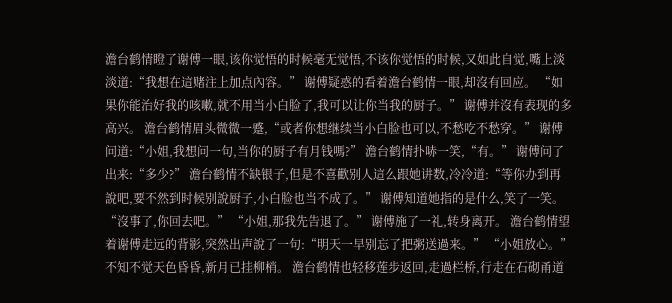澹台鹤情瞪了谢傅一眼,该你觉悟的时候毫无觉悟,不该你觉悟的时候,又如此自觉,嘴上淡淡道:“我想在這赌注上加点內容。” 谢傅疑惑的看着澹台鹤情一眼,却沒有回应。 “如果你能治好我的咳嗽,就不用当小白脸了,我可以让你当我的厨子。” 谢傅并沒有表现的多高兴。 澹台鹤情眉头微微一蹙,“或者你想继续当小白脸也可以,不愁吃不愁穿。” 谢傅问道:“小姐,我想问一句,当你的厨子有月钱嗎?” 澹台鹤情扑哧一笑,“有。” 谢傅问了出来:“多少?” 澹台鹤情不缺银子,但是不喜歡别人這么跟她讲数,冷冷道:“等你办到再說吧,要不然到时候别說厨子,小白脸也当不成了。” 谢傅知道她指的是什么,笑了一笑。 “沒事了,你回去吧。” “小姐,那我先告退了。” 谢傅施了一礼,转身离开。 澹台鹤情望着谢傅走远的背影,突然出声說了一句:“明天一早别忘了把粥送過来。” “小姐放心。” 不知不觉天色昏昏,新月已挂柳梢。 澹台鹤情也轻移莲步返回,走過栏桥,行走在石砌甬道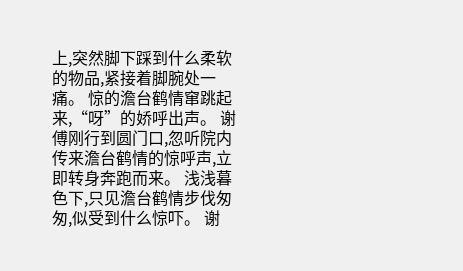上,突然脚下踩到什么柔软的物品,紧接着脚腕处一痛。 惊的澹台鹤情窜跳起来,“呀”的娇呼出声。 谢傅刚行到圆门口,忽听院内传来澹台鹤情的惊呼声,立即转身奔跑而来。 浅浅暮色下,只见澹台鹤情步伐匆匆,似受到什么惊吓。 谢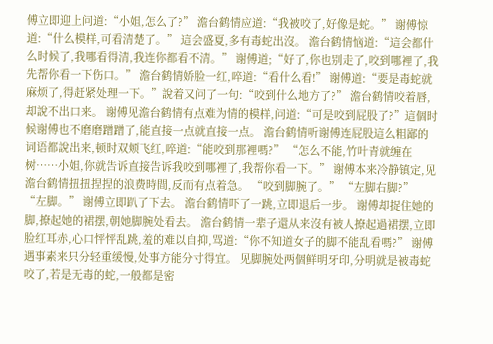傅立即迎上问道:“小姐,怎么了?” 澹台鹤情应道:“我被咬了,好像是蛇。” 谢傅惊道:“什么模样,可看清楚了。” 這会盛夏,多有毒蛇出沒。 澹台鹤情恼道:“這会都什么时候了,我哪看得清,我连你都看不清。” 谢傅道;“好了,你也别走了,咬到哪裡了,我先帮你看一下伤口。” 澹台鹤情娇脸一红,啐道:“看什么看!” 谢傅道:“要是毒蛇就麻烦了,得赶紧处理一下。”說着又问了一句:“咬到什么地方了?” 澹台鹤情咬着唇,却說不出口来。 谢傅见澹台鹤情有点难为情的模样,问道:“可是咬到屁股了?”這個时候谢傅也不磨磨蹭蹭了,能直接一点就直接一点。 澹台鹤情听谢傅连屁股這么粗鄙的词语都說出来,顿时双颊飞红,啐道:“能咬到那裡嗎?” “怎么不能,竹叶青就缠在树……小姐,你就告诉直接告诉我咬到哪裡了,我帮你看一下。” 谢傅本来冷静镇定,见澹台鹤情扭扭捏捏的浪费時間,反而有点着急。 “咬到脚腕了。” “左脚右脚?” “左脚。” 谢傅立即趴了下去。 澹台鹤情吓了一跳,立即退后一步。 谢傅却捉住她的脚,撩起她的裙摆,朝她脚腕处看去。 澹台鹤情一辈子還从来沒有被人撩起過裙摆,立即脸红耳赤,心口怦怦乱跳,羞的难以自抑,骂道:“你不知道女子的脚不能乱看嗎?” 谢傅遇事素来只分轻重缓慢,处事方能分寸得宜。 见脚腕处两個鲜明牙印,分明就是被毒蛇咬了,若是无毒的蛇,一般都是密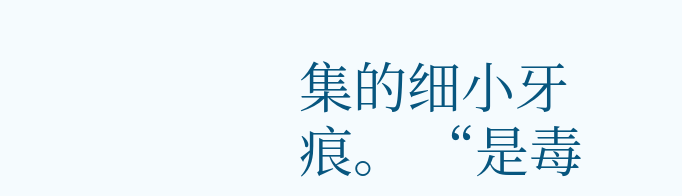集的细小牙痕。 “是毒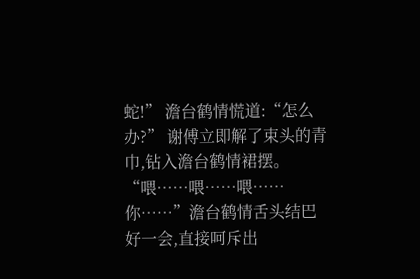蛇!” 澹台鹤情慌道:“怎么办?” 谢傅立即解了束头的青巾,钻入澹台鹤情裙摆。 “喂……喂……喂……你……”澹台鹤情舌头结巴好一会,直接呵斥出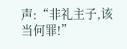声:“非礼主子,该当何罪!”